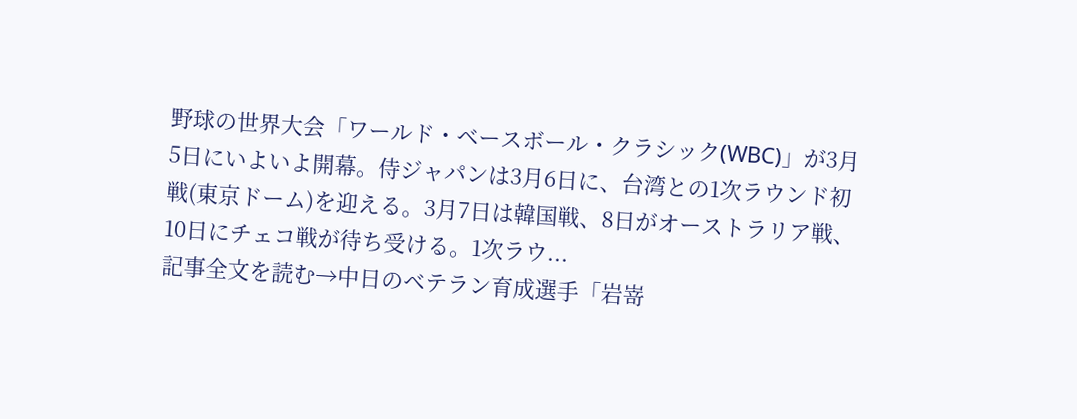野球の世界大会「ワールド・ベースボール・クラシック(WBC)」が3月5日にいよいよ開幕。侍ジャパンは3月6日に、台湾との1次ラウンド初戦(東京ドーム)を迎える。3月7日は韓国戦、8日がオーストラリア戦、10日にチェコ戦が待ち受ける。1次ラウ...
記事全文を読む→中日のベテラン育成選手「岩嵜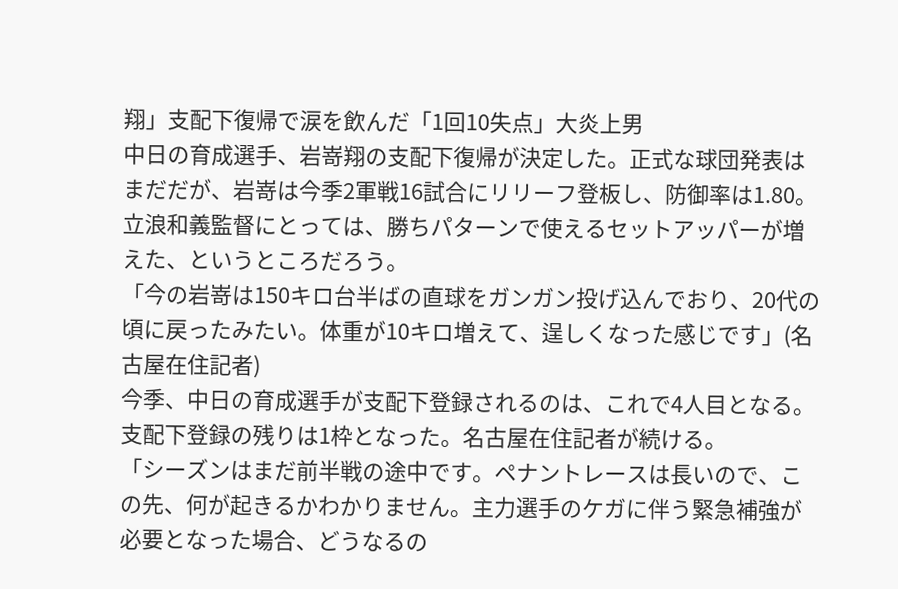翔」支配下復帰で涙を飲んだ「1回10失点」大炎上男
中日の育成選手、岩嵜翔の支配下復帰が決定した。正式な球団発表はまだだが、岩嵜は今季2軍戦16試合にリリーフ登板し、防御率は1.80。立浪和義監督にとっては、勝ちパターンで使えるセットアッパーが増えた、というところだろう。
「今の岩嵜は150キロ台半ばの直球をガンガン投げ込んでおり、20代の頃に戻ったみたい。体重が10キロ増えて、逞しくなった感じです」(名古屋在住記者)
今季、中日の育成選手が支配下登録されるのは、これで4人目となる。支配下登録の残りは1枠となった。名古屋在住記者が続ける。
「シーズンはまだ前半戦の途中です。ペナントレースは長いので、この先、何が起きるかわかりません。主力選手のケガに伴う緊急補強が必要となった場合、どうなるの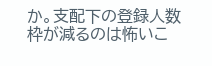か。支配下の登録人数枠が減るのは怖いこ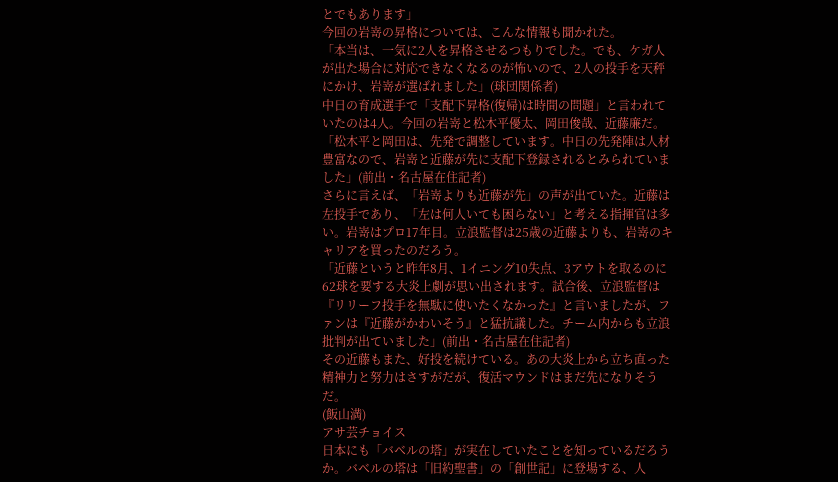とでもあります」
今回の岩嵜の昇格については、こんな情報も聞かれた。
「本当は、一気に2人を昇格させるつもりでした。でも、ケガ人が出た場合に対応できなくなるのが怖いので、2人の投手を天秤にかけ、岩嵜が選ばれました」(球団関係者)
中日の育成選手で「支配下昇格(復帰)は時間の問題」と言われていたのは4人。今回の岩嵜と松木平優太、岡田俊哉、近藤廉だ。
「松木平と岡田は、先発で調整しています。中日の先発陣は人材豊富なので、岩嵜と近藤が先に支配下登録されるとみられていました」(前出・名古屋在住記者)
さらに言えば、「岩嵜よりも近藤が先」の声が出ていた。近藤は左投手であり、「左は何人いても困らない」と考える指揮官は多い。岩嵜はプロ17年目。立浪監督は25歳の近藤よりも、岩嵜のキャリアを買ったのだろう。
「近藤というと昨年8月、1イニング10失点、3アウトを取るのに62球を要する大炎上劇が思い出されます。試合後、立浪監督は『リリーフ投手を無駄に使いたくなかった』と言いましたが、ファンは『近藤がかわいそう』と猛抗議した。チーム内からも立浪批判が出ていました」(前出・名古屋在住記者)
その近藤もまた、好投を続けている。あの大炎上から立ち直った精神力と努力はさすがだが、復活マウンドはまだ先になりそうだ。
(飯山満)
アサ芸チョイス
日本にも「バベルの塔」が実在していたことを知っているだろうか。バベルの塔は「旧約聖書」の「創世記」に登場する、人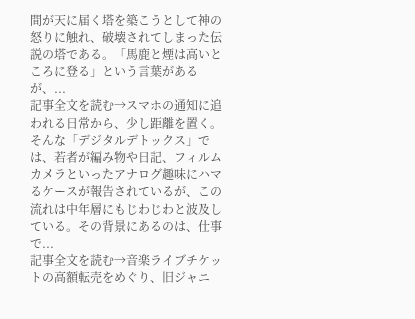間が天に届く塔を築こうとして神の怒りに触れ、破壊されてしまった伝説の塔である。「馬鹿と煙は高いところに登る」という言葉があるが、...
記事全文を読む→スマホの通知に追われる日常から、少し距離を置く。そんな「デジタルデトックス」では、若者が編み物や日記、フィルムカメラといったアナログ趣味にハマるケースが報告されているが、この流れは中年層にもじわじわと波及している。その背景にあるのは、仕事で...
記事全文を読む→音楽ライブチケットの高額転売をめぐり、旧ジャニ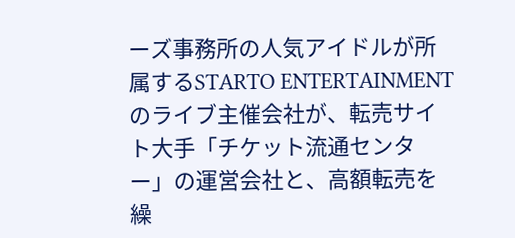ーズ事務所の人気アイドルが所属するSTARTO ENTERTAINMENTのライブ主催会社が、転売サイト大手「チケット流通センター」の運営会社と、高額転売を繰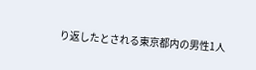り返したとされる東京都内の男性1人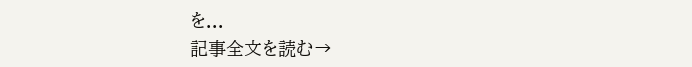を...
記事全文を読む→